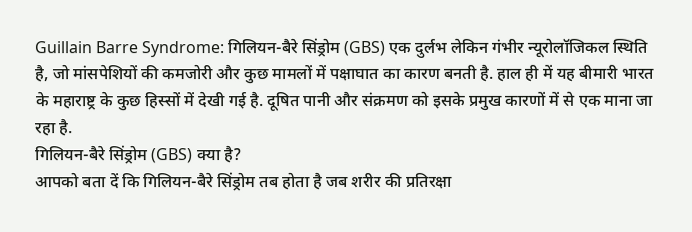Guillain Barre Syndrome: गिलियन-बैरे सिंड्रोम (GBS) एक दुर्लभ लेकिन गंभीर न्यूरोलॉजिकल स्थिति है, जो मांसपेशियों की कमजोरी और कुछ मामलों में पक्षाघात का कारण बनती है. हाल ही में यह बीमारी भारत के महाराष्ट्र के कुछ हिस्सों में देखी गई है. दूषित पानी और संक्रमण को इसके प्रमुख कारणों में से एक माना जा रहा है.
गिलियन-बैरे सिंड्रोम (GBS) क्या है?
आपको बता दें कि गिलियन-बैरे सिंड्रोम तब होता है जब शरीर की प्रतिरक्षा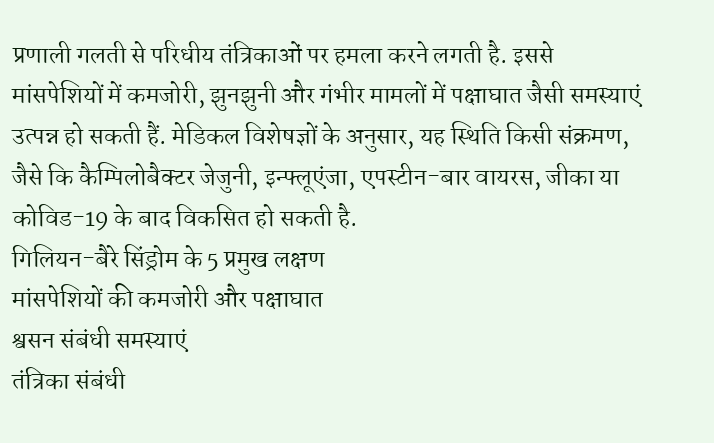प्रणाली गलती से परिधीय तंत्रिकाओं पर हमला करने लगती है. इससे मांसपेशियों में कमजोरी, झुनझुनी और गंभीर मामलों में पक्षाघात जैसी समस्याएं उत्पन्न हो सकती हैं. मेडिकल विशेषज्ञों के अनुसार, यह स्थिति किसी संक्रमण, जैसे कि कैम्पिलोबैक्टर जेजुनी, इन्फ्लूएंजा, एपस्टीन-बार वायरस, जीका या कोविड-19 के बाद विकसित हो सकती है.
गिलियन-बैरे सिंड्रोम के 5 प्रमुख लक्षण
मांसपेशियों की कमजोरी और पक्षाघात
श्वसन संबंधी समस्याएं
तंत्रिका संबंधी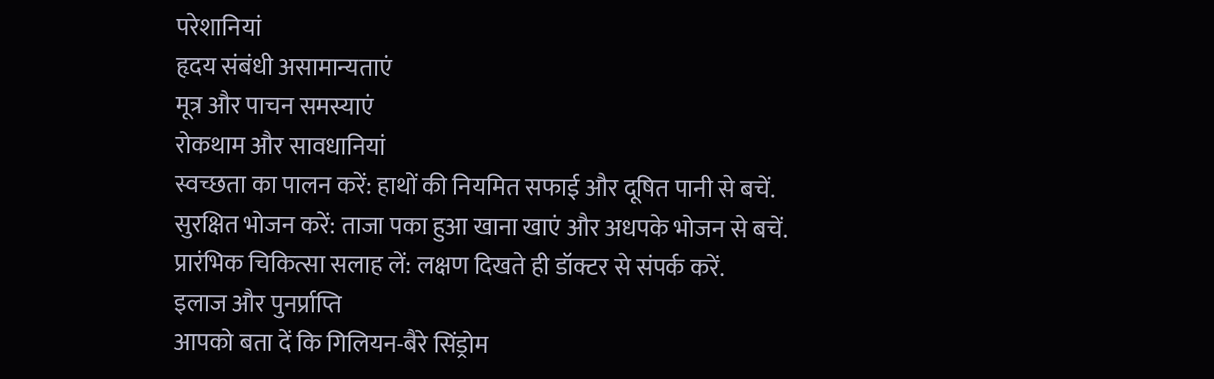परेशानियां
हृदय संबंधी असामान्यताएं
मूत्र और पाचन समस्याएं
रोकथाम और सावधानियां
स्वच्छता का पालन करें: हाथों की नियमित सफाई और दूषित पानी से बचें.
सुरक्षित भोजन करें: ताजा पका हुआ खाना खाएं और अधपके भोजन से बचें.
प्रारंभिक चिकित्सा सलाह लें: लक्षण दिखते ही डॉक्टर से संपर्क करें.
इलाज और पुनर्प्राप्ति
आपको बता दें कि गिलियन-बैरे सिंड्रोम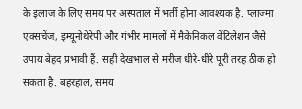के इलाज के लिए समय पर अस्पताल में भर्ती होना आवश्यक है. प्लाज्मा एक्सचेंज, इम्यूनोथेरेपी और गंभीर मामलों में मैकेनिकल वेंटिलेशन जैसे उपाय बेहद प्रभावी हैं. सही देखभाल से मरीज धीरे-धीरे पूरी तरह ठीक हो सकता है. बहरहाल, समय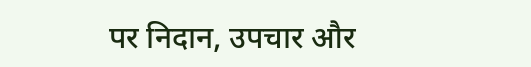पर निदान, उपचार और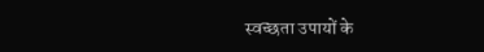स्वच्छता उपायों के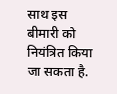साथ इस बीमारी को नियंत्रित किया जा सकता है.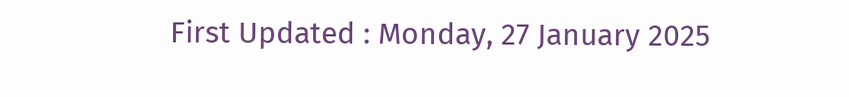First Updated : Monday, 27 January 2025